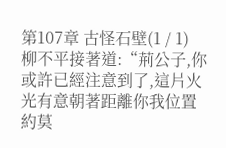第107章 古怪石壁(1 / 1)
柳不平接著道:“荊公子,你或許已經注意到了,這片火光有意朝著距離你我位置約莫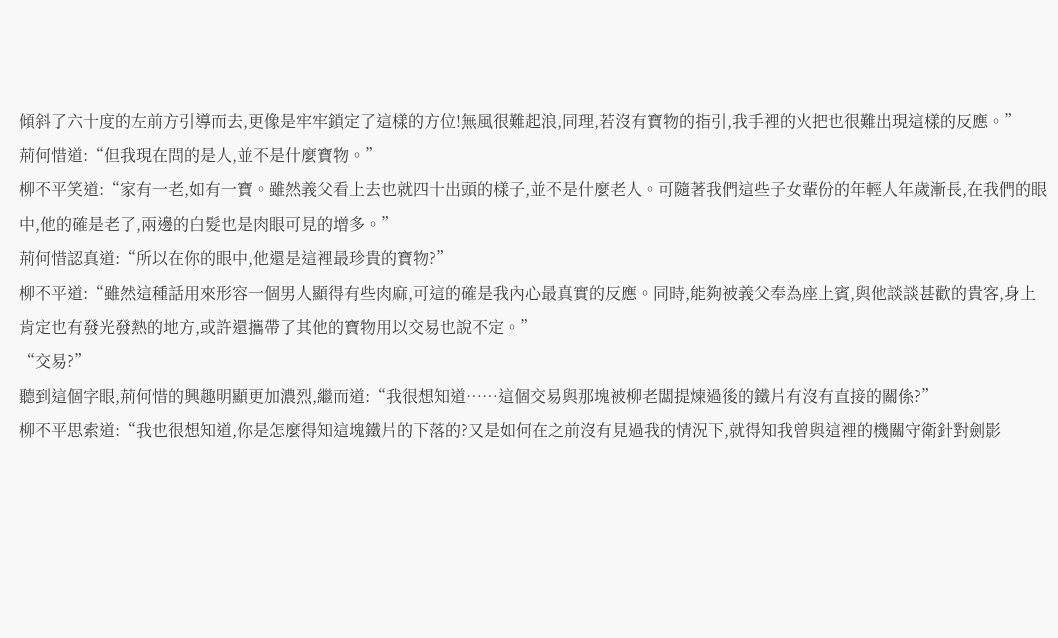傾斜了六十度的左前方引導而去,更像是牢牢鎖定了這樣的方位!無風很難起浪,同理,若沒有寶物的指引,我手裡的火把也很難出現這樣的反應。”
荊何惜道:“但我現在問的是人,並不是什麼寶物。”
柳不平笑道:“家有一老,如有一寶。雖然義父看上去也就四十出頭的樣子,並不是什麼老人。可隨著我們這些子女輩份的年輕人年歲漸長,在我們的眼中,他的確是老了,兩邊的白髮也是肉眼可見的增多。”
荊何惜認真道:“所以在你的眼中,他還是這裡最珍貴的寶物?”
柳不平道:“雖然這種話用來形容一個男人顯得有些肉麻,可這的確是我內心最真實的反應。同時,能夠被義父奉為座上賓,與他談談甚歡的貴客,身上肯定也有發光發熱的地方,或許還攜帶了其他的寶物用以交易也說不定。”
“交易?”
聽到這個字眼,荊何惜的興趣明顯更加濃烈,繼而道:“我很想知道……這個交易與那塊被柳老闆提煉過後的鐵片有沒有直接的關係?”
柳不平思索道:“我也很想知道,你是怎麼得知這塊鐵片的下落的?又是如何在之前沒有見過我的情況下,就得知我曾與這裡的機關守衛針對劍影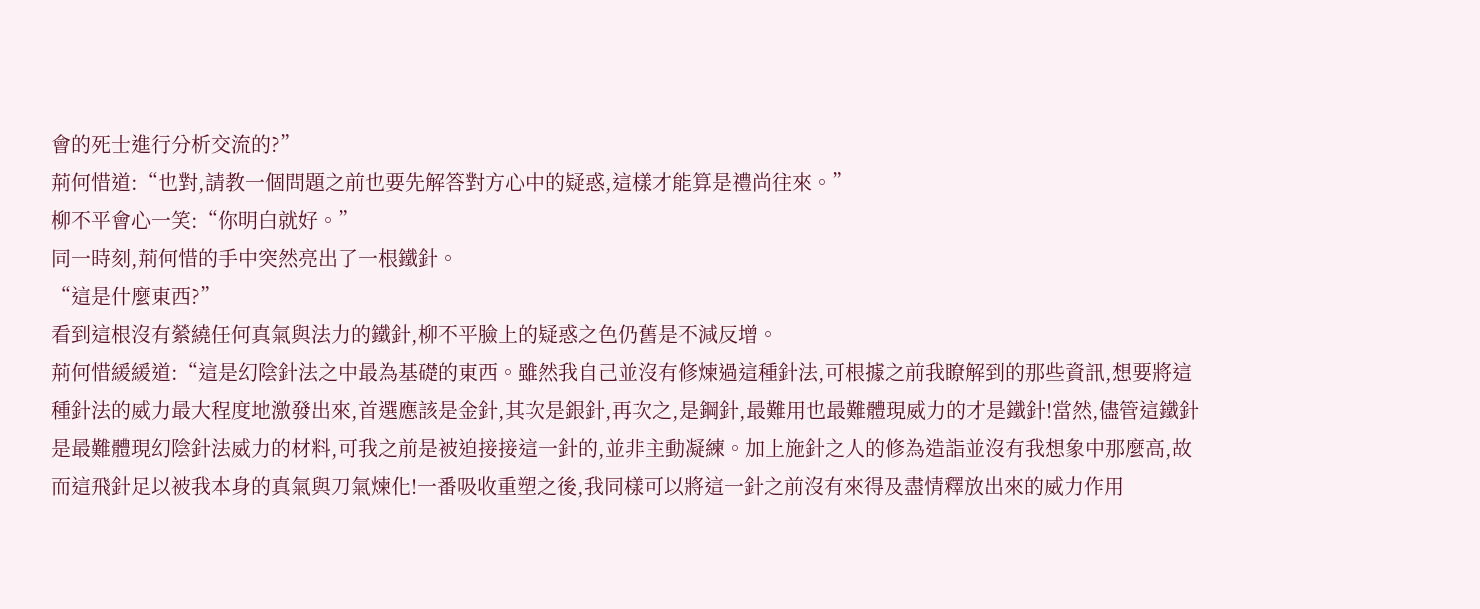會的死士進行分析交流的?”
荊何惜道:“也對,請教一個問題之前也要先解答對方心中的疑惑,這樣才能算是禮尚往來。”
柳不平會心一笑:“你明白就好。”
同一時刻,荊何惜的手中突然亮出了一根鐵針。
“這是什麼東西?”
看到這根沒有縈繞任何真氣與法力的鐵針,柳不平臉上的疑惑之色仍舊是不減反增。
荊何惜緩緩道:“這是幻陰針法之中最為基礎的東西。雖然我自己並沒有修煉過這種針法,可根據之前我瞭解到的那些資訊,想要將這種針法的威力最大程度地激發出來,首選應該是金針,其次是銀針,再次之,是鋼針,最難用也最難體現威力的才是鐵針!當然,儘管這鐵針是最難體現幻陰針法威力的材料,可我之前是被迫接接這一針的,並非主動凝練。加上施針之人的修為造詣並沒有我想象中那麼高,故而這飛針足以被我本身的真氣與刀氣煉化!一番吸收重塑之後,我同樣可以將這一針之前沒有來得及盡情釋放出來的威力作用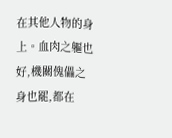在其他人物的身上。血肉之軀也好,機關傀儡之身也罷,都在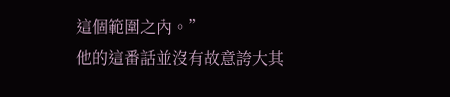這個範圍之內。”
他的這番話並沒有故意誇大其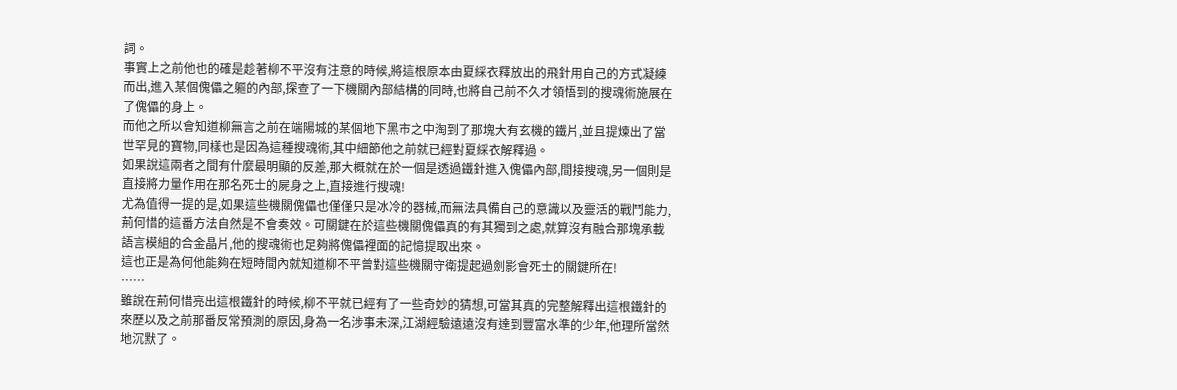詞。
事實上之前他也的確是趁著柳不平沒有注意的時候,將這根原本由夏綵衣釋放出的飛針用自己的方式凝練而出,進入某個傀儡之軀的內部,探查了一下機關內部結構的同時,也將自己前不久才領悟到的搜魂術施展在了傀儡的身上。
而他之所以會知道柳無言之前在端陽城的某個地下黑市之中淘到了那塊大有玄機的鐵片,並且提煉出了當世罕見的寶物,同樣也是因為這種搜魂術,其中細節他之前就已經對夏綵衣解釋過。
如果說這兩者之間有什麼最明顯的反差,那大概就在於一個是透過鐵針進入傀儡內部,間接搜魂,另一個則是直接將力量作用在那名死士的屍身之上,直接進行搜魂!
尤為值得一提的是,如果這些機關傀儡也僅僅只是冰冷的器械,而無法具備自己的意識以及靈活的戰鬥能力,荊何惜的這番方法自然是不會奏效。可關鍵在於這些機關傀儡真的有其獨到之處,就算沒有融合那塊承載語言模組的合金晶片,他的搜魂術也足夠將傀儡裡面的記憶提取出來。
這也正是為何他能夠在短時間內就知道柳不平曾對這些機關守衛提起過劍影會死士的關鍵所在!
……
雖說在荊何惜亮出這根鐵針的時候,柳不平就已經有了一些奇妙的猜想,可當其真的完整解釋出這根鐵針的來歷以及之前那番反常預測的原因,身為一名涉事未深,江湖經驗遠遠沒有達到豐富水準的少年,他理所當然地沉默了。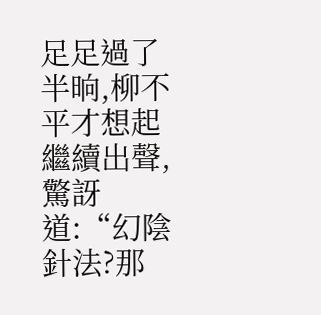足足過了半晌,柳不平才想起繼續出聲,驚訝道:“幻陰針法?那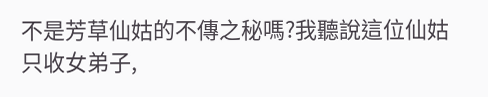不是芳草仙姑的不傳之秘嗎?我聽說這位仙姑只收女弟子,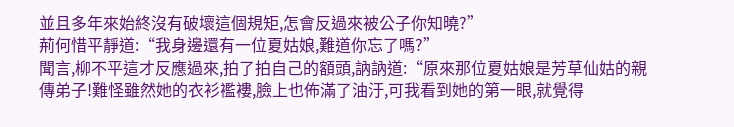並且多年來始終沒有破壞這個規矩,怎會反過來被公子你知曉?”
荊何惜平靜道:“我身邊還有一位夏姑娘,難道你忘了嗎?”
聞言,柳不平這才反應過來,拍了拍自己的額頭,訥訥道:“原來那位夏姑娘是芳草仙姑的親傳弟子!難怪雖然她的衣衫襤褸,臉上也佈滿了油汙,可我看到她的第一眼,就覺得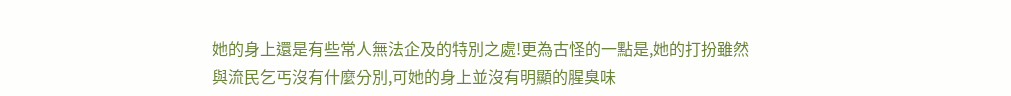她的身上還是有些常人無法企及的特別之處!更為古怪的一點是,她的打扮雖然與流民乞丐沒有什麼分別,可她的身上並沒有明顯的腥臭味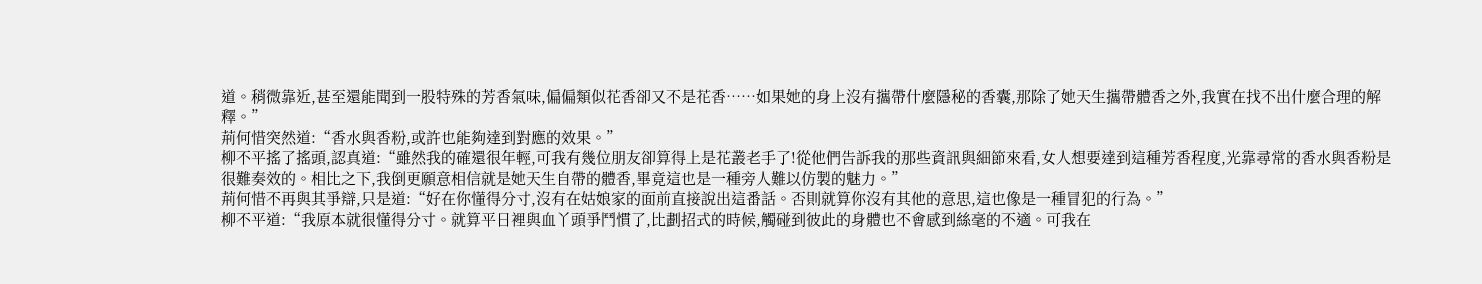道。稍微靠近,甚至還能聞到一股特殊的芳香氣味,偏偏類似花香卻又不是花香……如果她的身上沒有攜帶什麼隱秘的香囊,那除了她天生攜帶體香之外,我實在找不出什麼合理的解釋。”
荊何惜突然道:“香水與香粉,或許也能夠達到對應的效果。”
柳不平搖了搖頭,認真道:“雖然我的確還很年輕,可我有幾位朋友卻算得上是花叢老手了!從他們告訴我的那些資訊與細節來看,女人想要達到這種芳香程度,光靠尋常的香水與香粉是很難奏效的。相比之下,我倒更願意相信就是她天生自帶的體香,畢竟這也是一種旁人難以仿製的魅力。”
荊何惜不再與其爭辯,只是道:“好在你懂得分寸,沒有在姑娘家的面前直接說出這番話。否則就算你沒有其他的意思,這也像是一種冒犯的行為。”
柳不平道:“我原本就很懂得分寸。就算平日裡與血丫頭爭鬥慣了,比劃招式的時候,觸碰到彼此的身體也不會感到絲毫的不適。可我在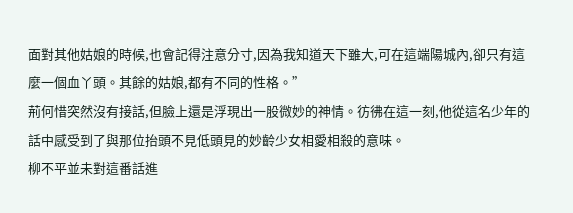面對其他姑娘的時候,也會記得注意分寸,因為我知道天下雖大,可在這端陽城內,卻只有這麼一個血丫頭。其餘的姑娘,都有不同的性格。”
荊何惜突然沒有接話,但臉上還是浮現出一股微妙的神情。彷彿在這一刻,他從這名少年的話中感受到了與那位抬頭不見低頭見的妙齡少女相愛相殺的意味。
柳不平並未對這番話進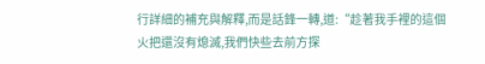行詳細的補充與解釋,而是話鋒一轉,道:“趁著我手裡的這個火把還沒有熄滅,我們快些去前方探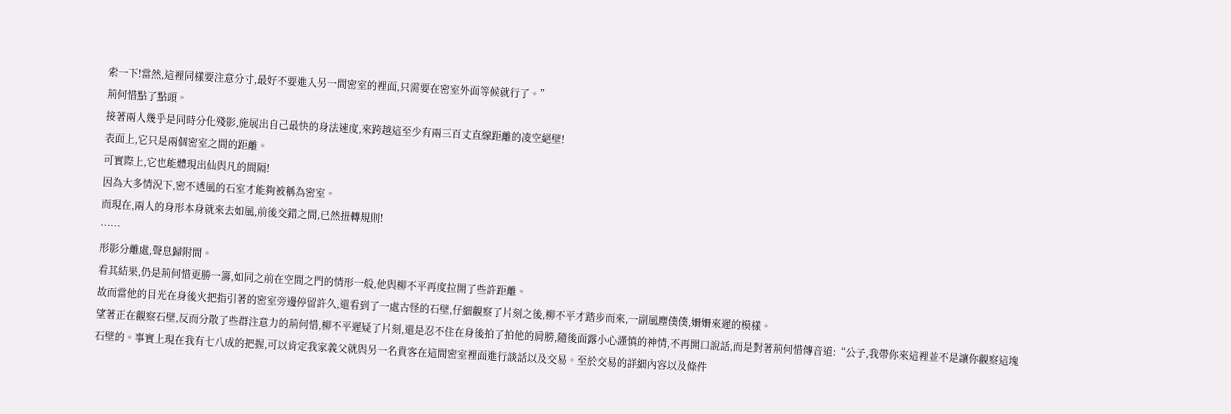索一下!當然,這裡同樣要注意分寸,最好不要進入另一間密室的裡面,只需要在密室外面等候就行了。”
荊何惜點了點頭。
接著兩人幾乎是同時分化殘影,施展出自己最快的身法速度,來跨越這至少有兩三百丈直線距離的凌空絕壁!
表面上,它只是兩個密室之間的距離。
可實際上,它也能體現出仙與凡的間隔!
因為大多情況下,密不透風的石室才能夠被稱為密室。
而現在,兩人的身形本身就來去如風,前後交錯之間,已然扭轉規則!
……
形影分離處,聲息歸附間。
看其結果,仍是荊何惜更勝一籌,如同之前在空間之門的情形一般,他與柳不平再度拉開了些許距離。
故而當他的目光在身後火把指引著的密室旁邊停留許久,還看到了一處古怪的石壁,仔細觀察了片刻之後,柳不平才踏步而來,一副風塵僕僕,姍姍來遲的模樣。
望著正在觀察石壁,反而分散了些群注意力的荊何惜,柳不平遲疑了片刻,還是忍不住在身後拍了拍他的肩膀,隨後面露小心謹慎的神情,不再開口說話,而是對著荊何惜傳音道:“公子,我帶你來這裡並不是讓你觀察這塊石壁的。事實上現在我有七八成的把握,可以肯定我家義父就與另一名貴客在這間密室裡面進行談話以及交易。至於交易的詳細內容以及條件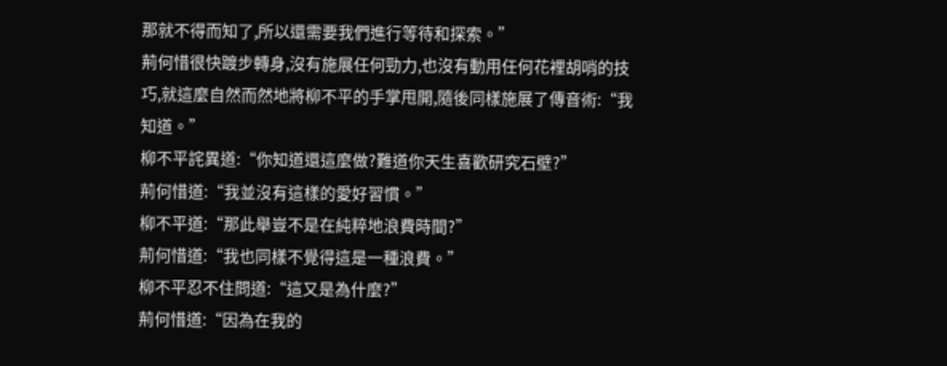那就不得而知了,所以還需要我們進行等待和探索。”
荊何惜很快踱步轉身,沒有施展任何勁力,也沒有動用任何花裡胡哨的技巧,就這麼自然而然地將柳不平的手掌甩開,隨後同樣施展了傳音術:“我知道。”
柳不平詫異道:“你知道還這麼做?難道你天生喜歡研究石壁?”
荊何惜道:“我並沒有這樣的愛好習慣。”
柳不平道:“那此舉豈不是在純粹地浪費時間?”
荊何惜道:“我也同樣不覺得這是一種浪費。”
柳不平忍不住問道:“這又是為什麼?”
荊何惜道:“因為在我的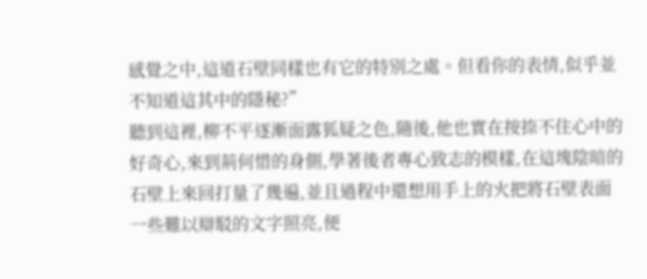感覺之中,這道石壁同樣也有它的特別之處。但看你的表情,似乎並不知道這其中的隱秘?”
聽到這裡,柳不平逐漸面露狐疑之色,隨後,他也實在按捺不住心中的好奇心,來到荊何惜的身側,學著後者專心致志的模樣,在這塊陰暗的石壁上來回打量了幾遍,並且過程中還想用手上的火把將石壁表面一些難以辯駁的文字照亮,便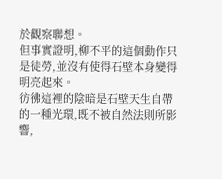於觀察聯想。
但事實證明,柳不平的這個動作只是徒勞,並沒有使得石壁本身變得明亮起來。
彷彿這裡的陰暗是石壁天生自帶的一種光環,既不被自然法則所影響,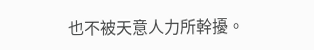也不被天意人力所幹擾。